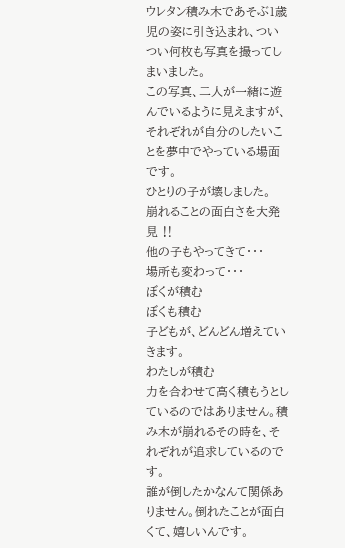ウレタン積み木であそぶ1歳児の姿に引き込まれ、ついつい何枚も写真を撮ってしまいました。
この写真、二人が一緒に遊んでいるように見えますが、それぞれが自分のしたいことを夢中でやっている場面です。
ひとりの子が壊しました。
崩れることの面白さを大発見 ‼
他の子もやってきて・・・
場所も変わって・・・
ぼくが積む
ぼくも積む
子どもが、どんどん増えていきます。
わたしが積む
力を合わせて高く積もうとしているのではありません。積み木が崩れるその時を、それぞれが追求しているのです。
誰が倒したかなんて関係ありません。倒れたことが面白くて、嬉しいんです。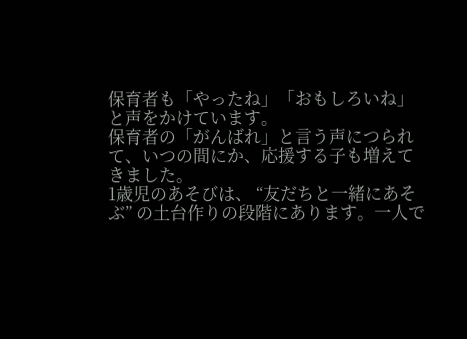保育者も「やったね」「おもしろいね」と声をかけています。
保育者の「がんばれ」と言う声につられて、いつの間にか、応援する子も増えてきました。
1歳児のあそびは、 “友だちと一緒にあそぶ” の土台作りの段階にあります。一人で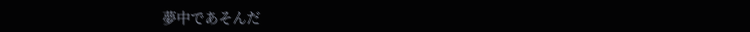夢中であそんだ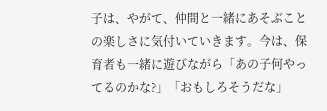子は、やがて、仲間と一緒にあそぶことの楽しさに気付いていきます。今は、保育者も一緒に遊びながら「あの子何やってるのかな?」「おもしろそうだな」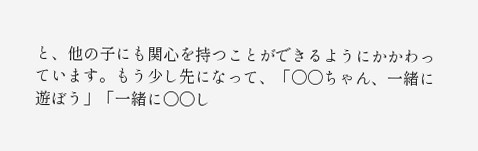と、他の子にも関心を持つことができるようにかかわっています。もう少し先になって、「〇〇ちゃん、一緒に遊ぼう」「一緒に〇〇し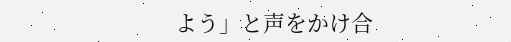よう」と声をかけ合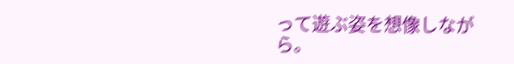って遊ぶ姿を想像しながら。